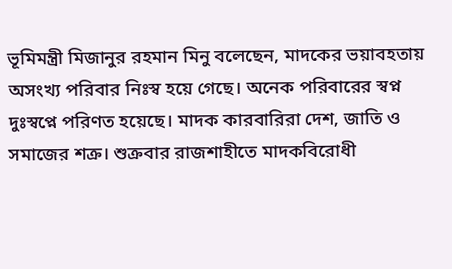ভূমিমন্ত্রী মিজানুর রহমান মিনু বলেছেন, মাদকের ভয়াবহতায় অসংখ্য পরিবার নিঃস্ব হয়ে গেছে। অনেক পরিবারের স্বপ্ন দুঃস্বপ্নে পরিণত হয়েছে। মাদক কারবারিরা দেশ, জাতি ও সমাজের শক্র। শুক্রবার রাজশাহীতে মাদকবিরোধী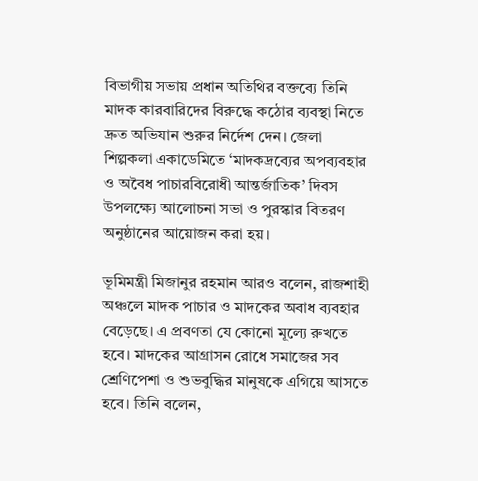বিভাগীয় সভায় প্রধান অতিথির বক্তব্যে তিনি মাদক কারবারিদের বিরুদ্ধে কঠোর ব্যবস্থা নিতে দ্রুত অভিযান শুরুর নির্দেশ দেন। জেলা শিল্পকলা একাডেমিতে ‘মাদকদ্রব্যের অপব্যবহার ও অবৈধ পাচারবিরোধী আন্তর্জাতিক’ দিবস উপলক্ষ্যে আলোচনা সভা ও পুরস্কার বিতরণ অনুষ্ঠানের আয়োজন করা হয়।

ভূমিমন্ত্রী মিজানুর রহমান আরও বলেন, রাজশাহী অঞ্চলে মাদক পাচার ও মাদকের অবাধ ব্যবহার বেড়েছে। এ প্রবণতা যে কোনো মূল্যে রুখতে হবে। মাদকের আগ্রাসন রোধে সমাজের সব শ্রেণিপেশা ও শুভবুদ্ধির মানুষকে এগিয়ে আসতে হবে। তিনি বলেন,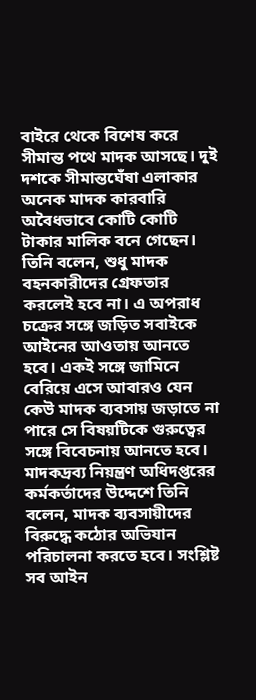বাইরে থেকে বিশেষ করে সীমান্ত পথে মাদক আসছে। দুই দশকে সীমান্তঘেঁষা এলাকার অনেক মাদক কারবারি অবৈধভাবে কোটি কোটি টাকার মালিক বনে গেছেন। তিনি বলেন, শুধু মাদক বহনকারীদের গ্রেফতার করলেই হবে না। এ অপরাধ চক্রের সঙ্গে জড়িত সবাইকে আইনের আওতায় আনতে হবে। একই সঙ্গে জামিনে বেরিয়ে এসে আবারও যেন কেউ মাদক ব্যবসায় জড়াতে না পারে সে বিষয়টিকে গুরুত্বের সঙ্গে বিবেচনায় আনতে হবে। মাদকদ্রব্য নিয়ন্ত্রণ অধিদপ্তরের কর্মকর্তাদের উদ্দেশে তিনি বলেন, মাদক ব্যবসায়ীদের বিরুদ্ধে কঠোর অভিযান পরিচালনা করতে হবে। সংশ্লিষ্ট সব আইন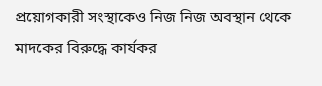প্রয়োগকারী সংস্থাকেও নিজ নিজ অবস্থান থেকে মাদকের বিরুদ্ধে কার্যকর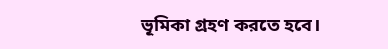ভূমিকা গ্রহণ করতে হবে।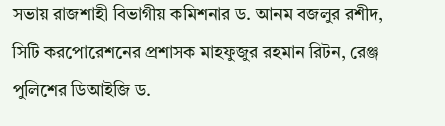সভায় রাজশাহী বিভাগীয় কমিশনার ড. আনম বজলুর রশীদ, সিটি করপোরেশনের প্রশাসক মাহফুজুর রহমান রিটন, রেঞ্জ পুলিশের ডিআইজি ড.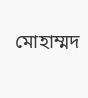মোহাম্মদ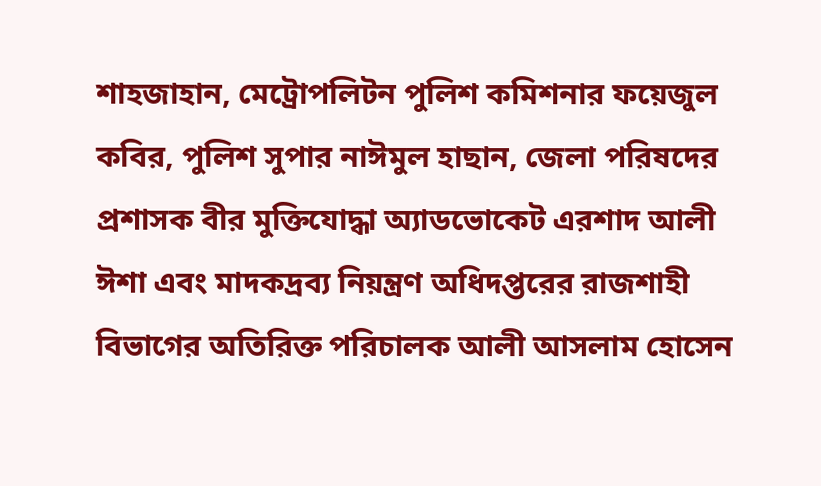শাহজাহান, মেট্রোপলিটন পুলিশ কমিশনার ফয়েজুল কবির, পুলিশ সুপার নাঈমুল হাছান, জেলা পরিষদের প্রশাসক বীর মুক্তিযোদ্ধা অ্যাডভোকেট এরশাদ আলী ঈশা এবং মাদকদ্রব্য নিয়ন্ত্রণ অধিদপ্তরের রাজশাহী বিভাগের অতিরিক্ত পরিচালক আলী আসলাম হোসেন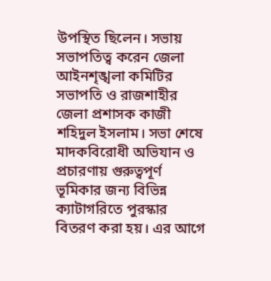উপস্থিত ছিলেন। সভায় সভাপতিত্ব করেন জেলা আইনশৃঙ্খলা কমিটির সভাপতি ও রাজশাহীর জেলা প্রশাসক কাজী শহিদুল ইসলাম। সভা শেষে মাদকবিরোধী অভিযান ও প্রচারণায় গুরুত্বপূর্ণ ভূমিকার জন্য বিভিন্ন ক্যাটাগরিতে পুরস্কার বিতরণ করা হয়। এর আগে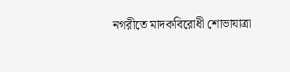নগরীতে মাদকবিরোধী শোভাযাত্রা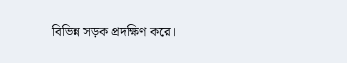বিভিন্ন সড়ক প্রদক্ষিণ করে।